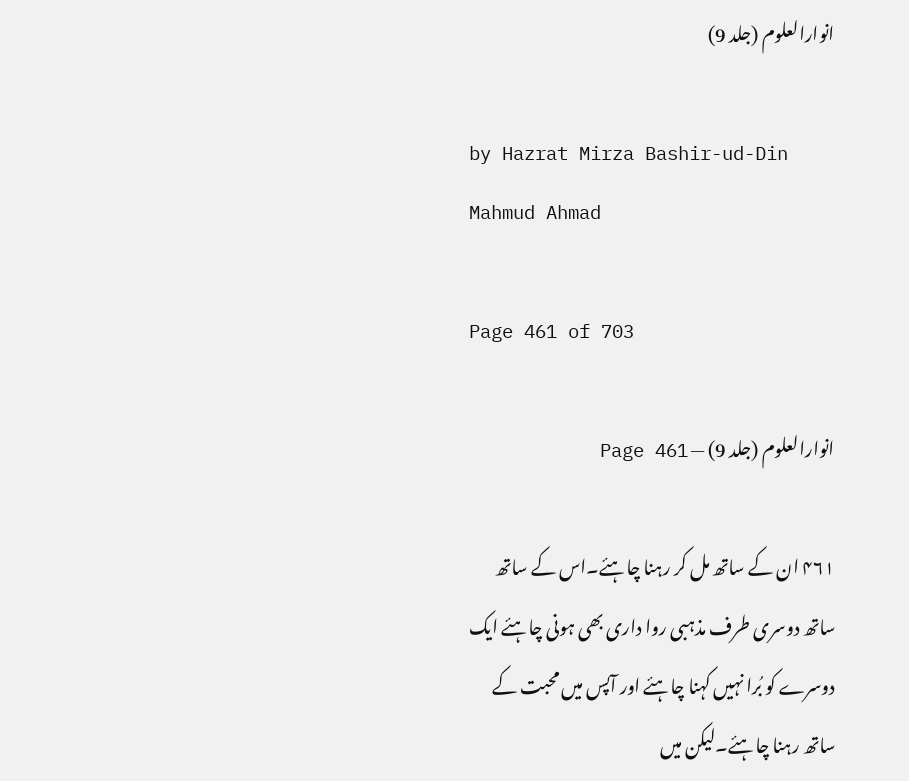انوارالعلوم (جلد 9)

by Hazrat Mirza Bashir-ud-Din Mahmud Ahmad

Page 461 of 703

انوارالعلوم (جلد 9) — Page 461

۴۶۱ ان کے ساتھ مل کر رہنا چاہئے۔اس کے ساتھ ساتھ دوسری طرف مذہبی روا داری بھی ہونی چاہئے ایک دوسرے کو بُرا نہیں کہنا چاہئے اور آپس میں محبت کے ساتھ رہنا چاہئے۔لیکن میں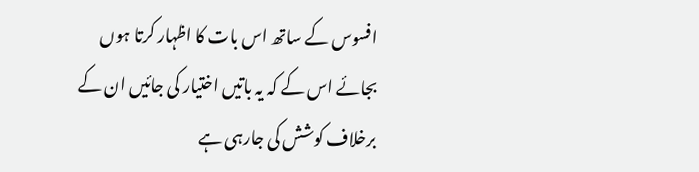افسوس کے ساتھ اس بات کا اظہار کرتا ہوں بجائے اس کے کہ یہ باتیں اختیار کی جائیں ان کے برخلاف کوشش کی جارہی ہے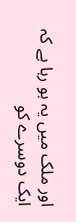اور ملک میں یہ ہو رہا ہے کہ ایک دوسرے کو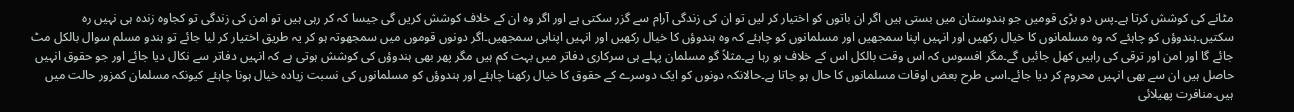مٹانے کی کوشش کرتا ہے۔پس دو بڑی قومیں جو ہندوستان میں بستی ہیں اگر ان باتوں کو اختیار کر لیں تو ان کی زندگی آرام سے گزر سکتی ہے اور اگر وہ ان کے خلاف کوشش کریں گی جیسا کہ کر رہی ہیں تو امن کی زندگی تو کجاوہ زندہ ہی نہیں رہ سکتیں۔ہندوؤں کو چاہئے کہ وہ مسلمانوں کا خیال رکھیں اور انہیں اپنا سمجھیں اور مسلمانوں کو چاہئے کہ وہ ہندوؤں کا خیال رکھیں اور انہیں اپناہی سمجھیں۔اگر دونوں قوموں میں سمجھوتہ ہو کر یہ طریق اختیار کر لیا جائے تو ہندو مسلم سوال بالکل مٹ جائے گا اور امن اور ترقی کی راہیں کھل جائیں گے۔مگر افسوس کہ اس وقت بالکل اس کے خلاف ہو رہا ہے۔مثلاً گو مسلمان پہلے ہی سرکاری دفاتر میں بہت کم ہیں مگر پھر بھی ہندوؤں کی کوشش ہوتی ہے کہ انہیں دفاتر سے نکال دیا جائے اور جو حقوق انہیں حاصل ہیں ان سے بھی انہیں محروم کر دیا جائے۔اسی طرح بعض اوقات مسلمانوں کا حال ہو جاتا ہے۔حالانکہ دونوں کو ایک دوسرے کے حقوق کا خیال رکھنا چاہئے اور ہندوؤں کو مسلمانوں کی نسبت زیادہ خیال ہونا چاہئے کیونکہ مسلمان کمزور حالت میں ہیں۔منافرت پھیلائی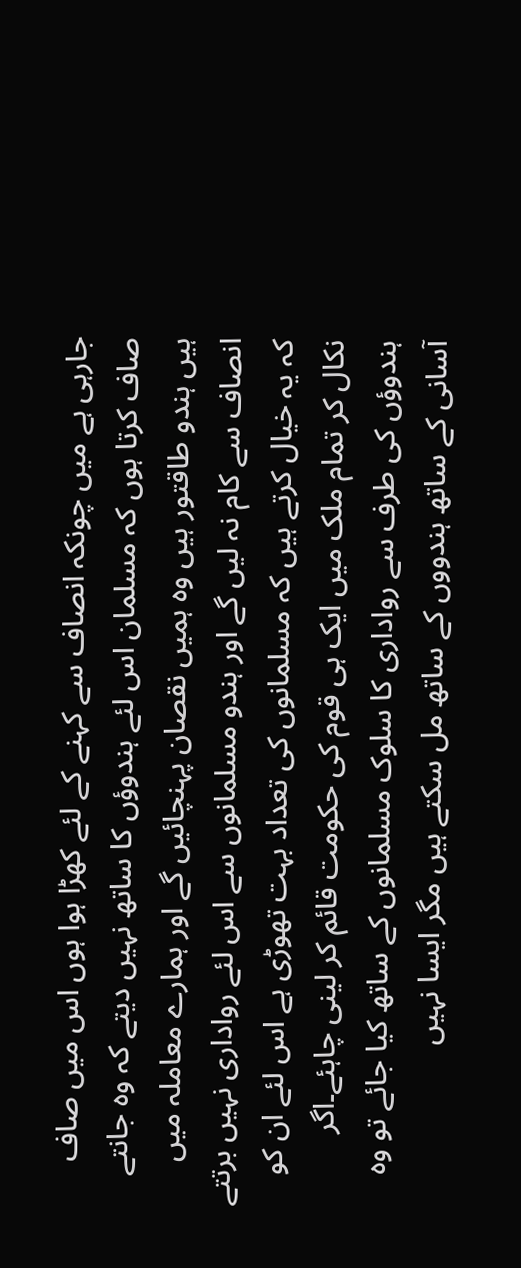جارہی ہے میں چونکہ انصاف سے کہنے کے لئے کھڑا ہوا ہوں اس میں صاف صاف کرتا ہوں کہ مسلمان اس لئے ہندوؤں کا ساتھ نہیں دیتے کہ وہ جانتے ہیں ہندو طاقتور ہیں وہ ہمیں نقصان پہنچائیں گے اور ہمارے معاملہ میں انصاف سے کام نہ لیں گے اور ہندو مسلمانوں سے اس لئے رواداری نہیں برتتے کہ یہ خیال کرتے ہیں کہ مسلمانوں کی تعداد بہت تھوڑی ہے اس لئے ان کو نکال کر تمام ملک میں ایک ہی قوم کی حکومت قائم کر لینی چاہئے۔اگر ہندوؤں کی طرف سے رواداری کا سلوک مسلمانوں کے ساتھ کیا جائے تو وہ آسانی کے ساتھ ہندووں کے ساتھ مل سکتے ہیں مگر ایسا نہیں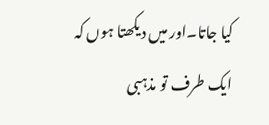کیا جاتا۔اور میں دیکھتا ہوں کہ ایک طرف تو مذہبی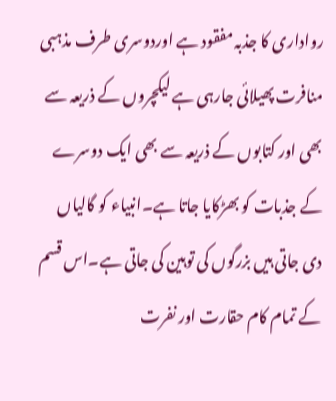رواداری کا جذبہ مفقود ہے اوردوسری طرف مذہبی منافرت پھیلائی جارہی ہے لیکچروں کے ذریعہ سے بھی اور کتابوں کے ذریعہ سے بھی ایک دوسرے کے جذبات کو بھڑکایا جاتا ہے۔انبیاء کو گالیاں دی جاتی ہیں بزرگوں کی توہین کی جاتی ہے۔اس قسم کے تمام کام حقارت اور نفرت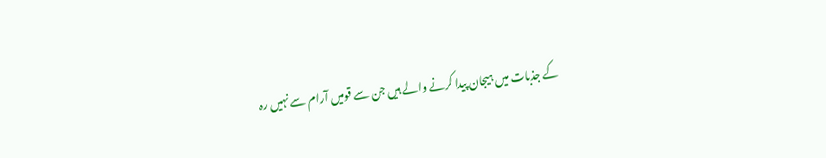کے جذبات میں ہیجان پیدا کرنے والے ہیں جن سے قومیں آرام سے نہیں رہ